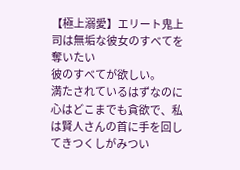【極上溺愛】エリート鬼上司は無垢な彼女のすべてを奪いたい
彼のすべてが欲しい。
満たされているはずなのに心はどこまでも貪欲で、私は賢人さんの首に手を回してきつくしがみつい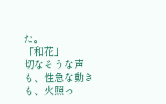た。
「和花」
切なそうな声も、性急な動きも、火照っ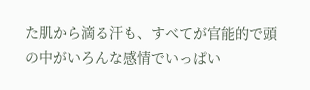た肌から滴る汗も、すべてが官能的で頭の中がいろんな感情でいっぱい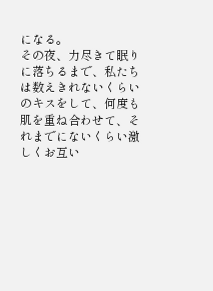になる。
その夜、力尽きて眠りに落ちるまで、私たちは数えきれないくらいのキスをして、何度も肌を重ね合わせて、それまでにないくらい激しくお互い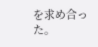を求め合った。